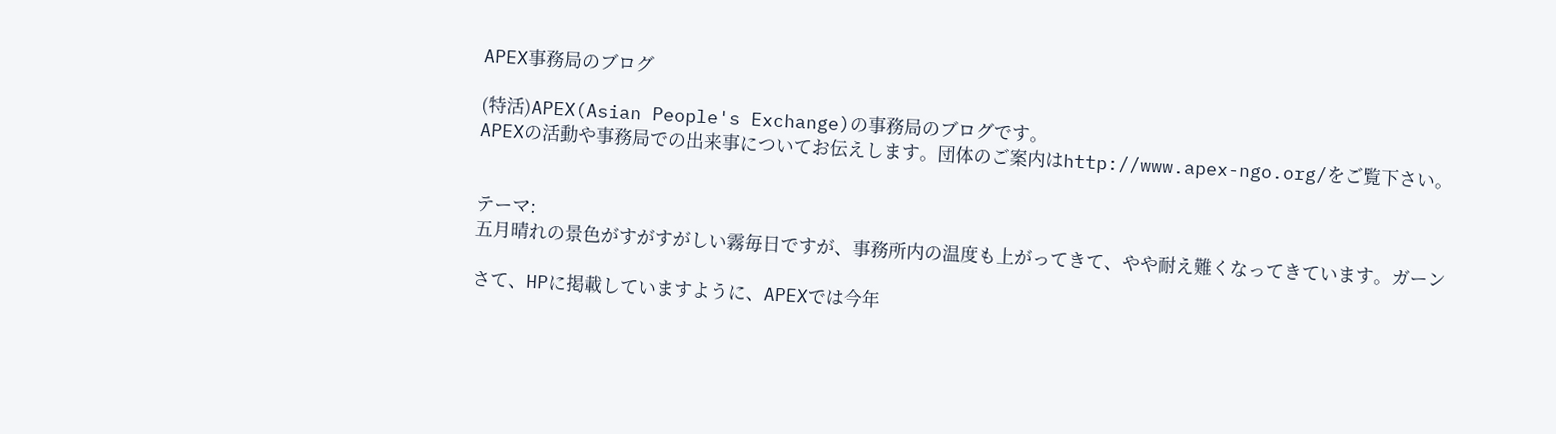APEX事務局のブログ

(特活)APEX(Asian People's Exchange)の事務局のブログです。
APEXの活動や事務局での出来事についてお伝えします。団体のご案内はhttp://www.apex-ngo.org/をご覧下さい。


テーマ:
五月晴れの景色がすがすがしい霧毎日ですが、事務所内の温度も上がってきて、やや耐え難くなってきています。ガーン

さて、HPに掲載していますように、APEXでは今年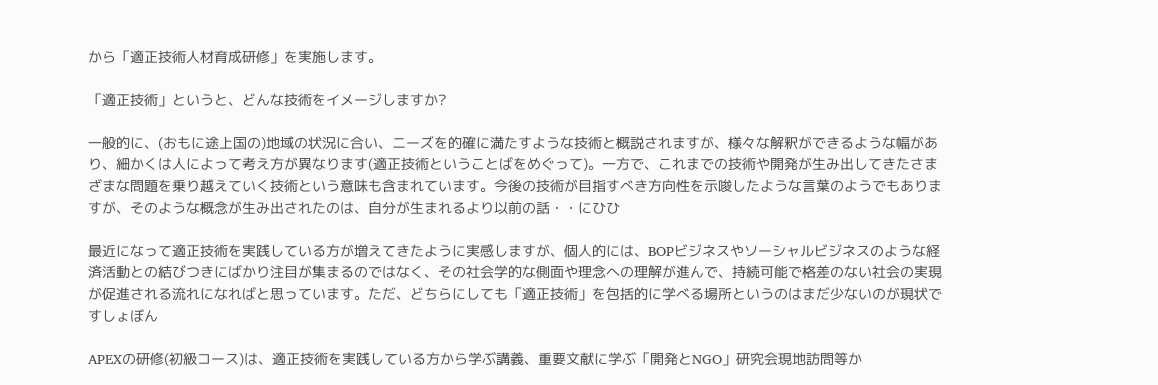から「適正技術人材育成研修」を実施します。

「適正技術」というと、どんな技術をイメージしますか?

一般的に、(おもに途上国の)地域の状況に合い、ニーズを的確に満たすような技術と概説されますが、様々な解釈ができるような幅があり、細かくは人によって考え方が異なります(適正技術ということばをめぐって)。一方で、これまでの技術や開発が生み出してきたさまざまな問題を乗り越えていく技術という意味も含まれています。今後の技術が目指すべき方向性を示唆したような言葉のようでもありますが、そのような概念が生み出されたのは、自分が生まれるより以前の話・・にひひ

最近になって適正技術を実践している方が増えてきたように実感しますが、個人的には、BOPビジネスやソーシャルビジネスのような経済活動との結びつきにばかり注目が集まるのではなく、その社会学的な側面や理念への理解が進んで、持続可能で格差のない社会の実現が促進される流れになればと思っています。ただ、どちらにしても「適正技術」を包括的に学べる場所というのはまだ少ないのが現状ですしょぼん

APEXの研修(初級コース)は、適正技術を実践している方から学ぶ講義、重要文献に学ぶ「開発とNGO」研究会現地訪問等か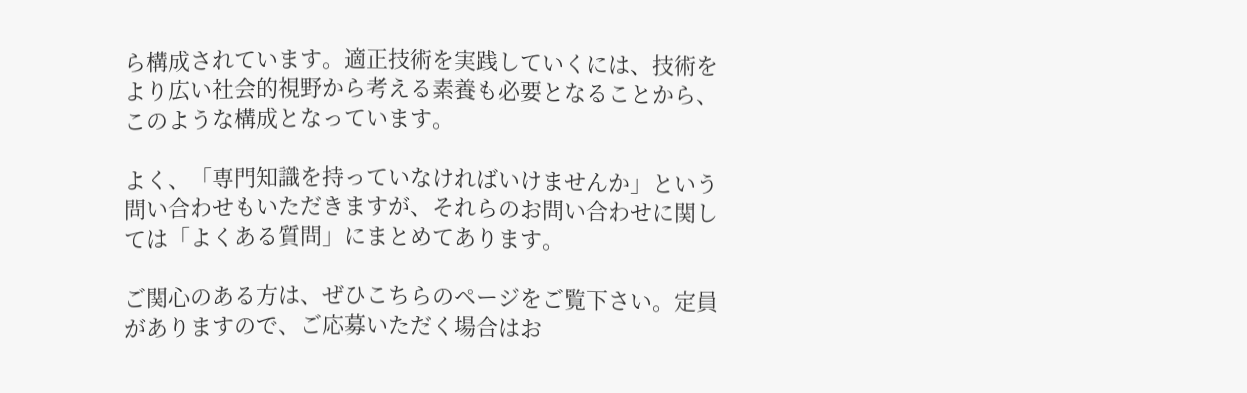ら構成されています。適正技術を実践していくには、技術をより広い社会的視野から考える素養も必要となることから、このような構成となっています。

よく、「専門知識を持っていなければいけませんか」という問い合わせもいただきますが、それらのお問い合わせに関しては「よくある質問」にまとめてあります。

ご関心のある方は、ぜひこちらのページをご覧下さい。定員がありますので、ご応募いただく場合はお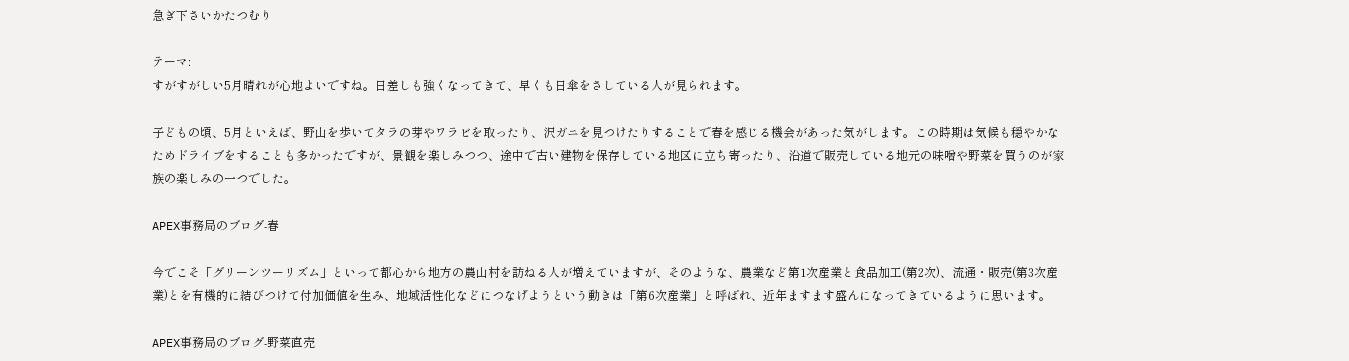急ぎ下さいかたつむり

テーマ:
すがすがしい5月晴れが心地よいですね。日差しも強くなってきて、早くも日傘をさしている人が見られます。

子どもの頃、5月といえば、野山を歩いてタラの芽やワラビを取ったり、沢ガニを見つけたりすることで春を感じる機会があった気がします。この時期は気候も穏やかなためドライブをすることも多かったですが、景観を楽しみつつ、途中で古い建物を保存している地区に立ち寄ったり、沿道で販売している地元の味噌や野菜を買うのが家族の楽しみの一つでした。

APEX事務局のブログ-春

今でこそ「グリーンツーリズム」といって都心から地方の農山村を訪ねる人が増えていますが、そのような、農業など第1次産業と食品加工(第2次)、流通・販売(第3次産業)とを有機的に結びつけて付加価値を生み、地域活性化などにつなげようという動きは「第6次産業」と呼ばれ、近年ますます盛んになってきているように思います。

APEX事務局のブログ-野菜直売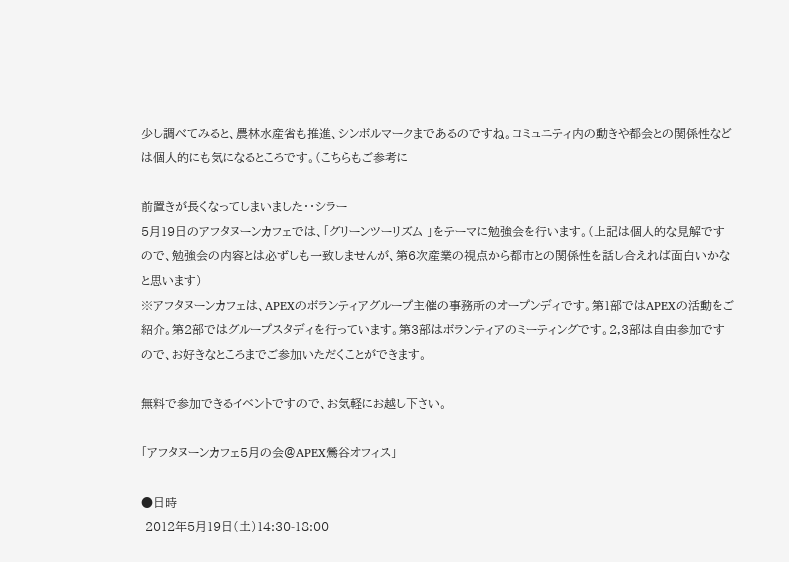少し調べてみると、農林水産省も推進、シンボルマークまであるのですね。コミュニティ内の動きや都会との関係性などは個人的にも気になるところです。(こちらもご参考に

前置きが長くなってしまいました・・シラー
5月19日のアフタヌーンカフェでは、「グリーンツーリズム 」をテーマに勉強会を行います。(上記は個人的な見解ですので、勉強会の内容とは必ずしも一致しませんが、第6次産業の視点から都市との関係性を話し合えれば面白いかなと思います)
※アフタヌーンカフェは、APEXのボランティアグループ主催の事務所のオープンディです。第1部ではAPEXの活動をご紹介。第2部ではグループスタディを行っています。第3部はボランティアのミーティングです。2,3部は自由参加ですので、お好きなところまでご参加いただくことができます。

無料で参加できるイベントですので、お気軽にお越し下さい。

「アフタヌーンカフェ5月の会@APEX鶯谷オフィス」

●日時
 2012年5月19日(土)14:30-18:00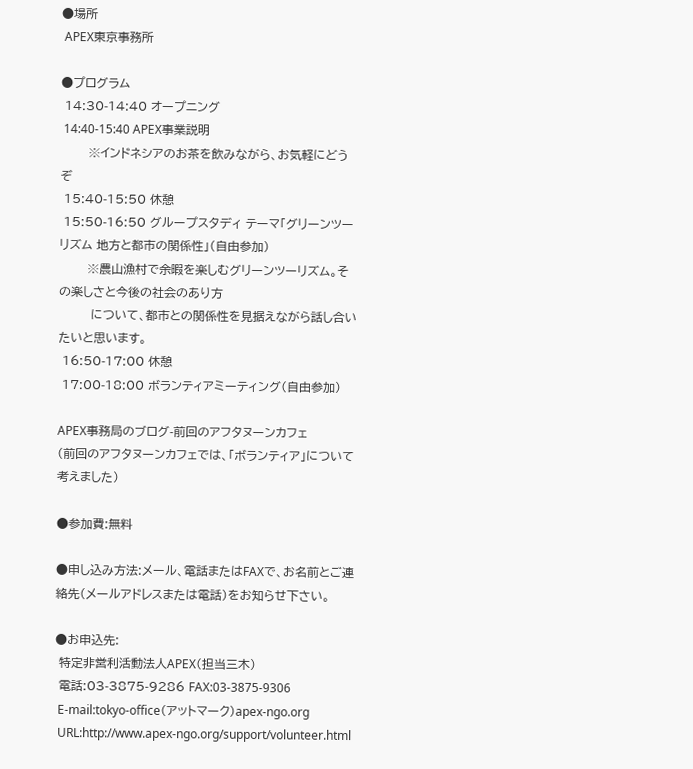●場所
 APEX東京事務所

●プログラム
 14:30-14:40 オープニング
 14:40-15:40 APEX事業説明
       ※インドネシアのお茶を飲みながら、お気軽にどうぞ
 15:40-15:50 休憩
 15:50-16:50 グループスタディ テーマ「グリーンツーリズム 地方と都市の関係性」(自由参加)
       ※農山漁村で余暇を楽しむグリーンツーリズム。その楽しさと今後の社会のあり方
        について、都市との関係性を見据えながら話し合いたいと思います。
 16:50-17:00 休憩
 17:00-18:00 ボランティアミーティング(自由参加)

APEX事務局のブログ-前回のアフタヌーンカフェ
(前回のアフタヌーンカフェでは、「ボランティア」について考えました)

●参加費:無料

●申し込み方法:メール、電話またはFAXで、お名前とご連絡先(メールアドレスまたは電話)をお知らせ下さい。

●お申込先:
 特定非営利活動法人APEX(担当三木)
 電話:03-3875-9286 FAX:03-3875-9306
 E-mail:tokyo-office(アットマーク)apex-ngo.org
 URL:http://www.apex-ngo.org/support/volunteer.html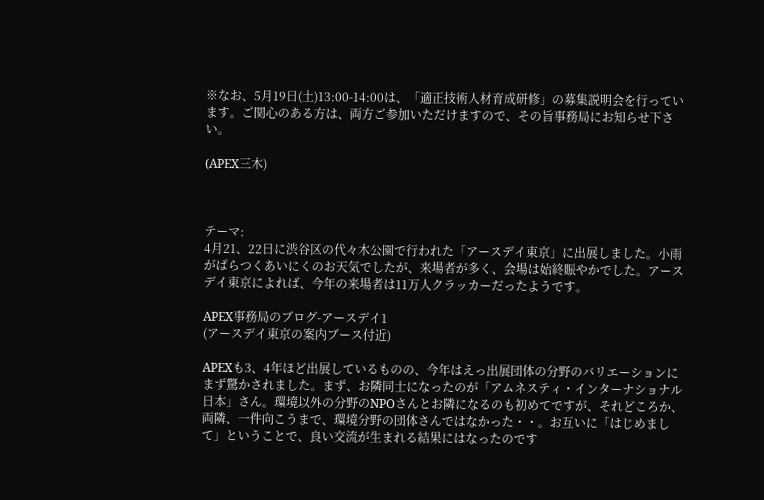※なお、5月19日(土)13:00-14:00は、「適正技術人材育成研修」の募集説明会を行っています。ご関心のある方は、両方ご参加いただけますので、その旨事務局にお知らせ下さい。

(APEX三木)



テーマ:
4月21、22日に渋谷区の代々木公園で行われた「アースデイ東京」に出展しました。小雨がぱらつくあいにくのお天気でしたが、来場者が多く、会場は始終賑やかでした。アースデイ東京によれば、今年の来場者は11万人クラッカーだったようです。

APEX事務局のブログ-アースデイ1
(アースデイ東京の案内ブース付近)

APEXも3、4年ほど出展しているものの、今年はえっ出展団体の分野のバリエーションにまず驚かされました。まず、お隣同士になったのが「アムネスティ・インターナショナル日本」さん。環境以外の分野のNPOさんとお隣になるのも初めてですが、それどころか、両隣、一件向こうまで、環境分野の団体さんではなかった・・。お互いに「はじめまして」ということで、良い交流が生まれる結果にはなったのです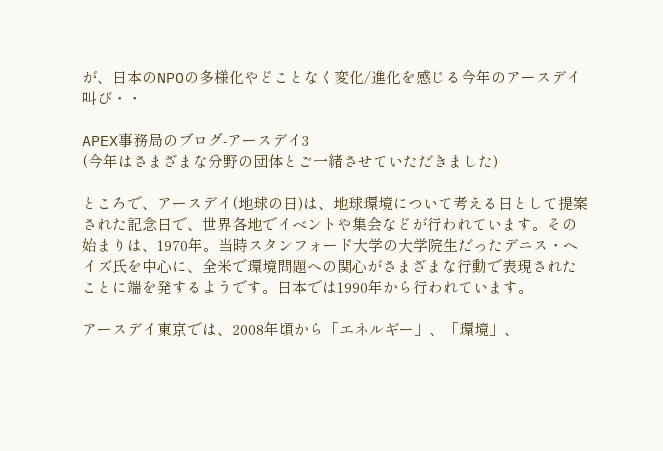が、日本のNPOの多様化やどことなく変化/進化を感じる今年のアースデイ叫び・・

APEX事務局のブログ-アースデイ3
(今年はさまざまな分野の団体とご一緒させていただきました)

ところで、アースデイ(地球の日)は、地球環境について考える日として提案された記念日で、世界各地でイベントや集会などが行われています。その始まりは、1970年。当時スタンフォード大学の大学院生だったデニス・ヘイズ氏を中心に、全米で環境問題への関心がさまざまな行動で表現されたことに端を発するようです。日本では1990年から行われています。

アースデイ東京では、2008年頃から「エネルギー」、「環境」、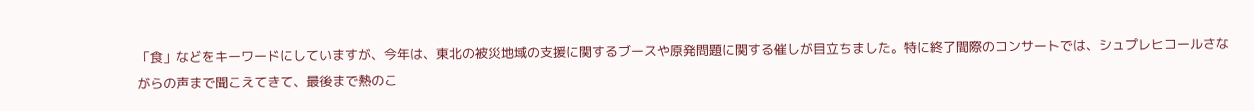「食」などをキーワードにしていますが、今年は、東北の被災地域の支援に関するブースや原発問題に関する催しが目立ちました。特に終了間際のコンサートでは、シュプレヒコールさながらの声まで聞こえてきて、最後まで熱のこ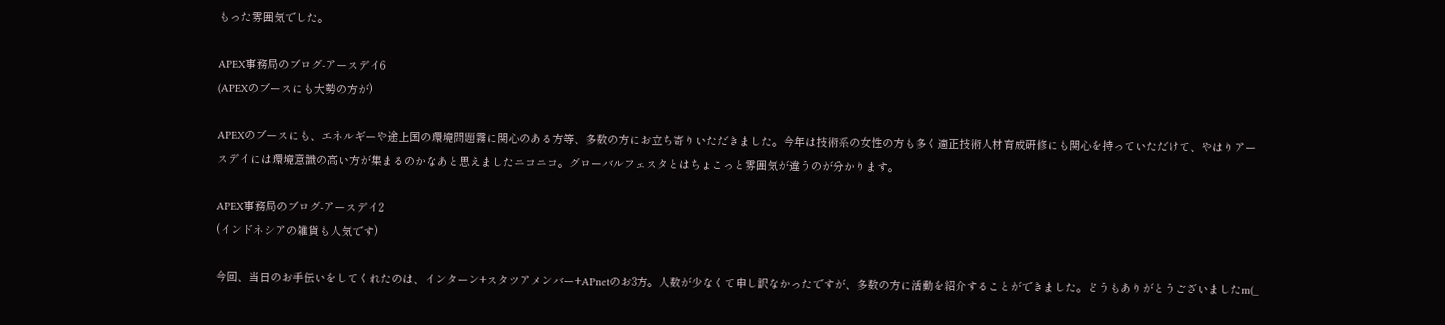もった雰囲気でした。

APEX事務局のブログ-アースデイ6
(APEXのブースにも大勢の方が)

APEXのブースにも、エネルギーや途上国の環境問題霧に関心のある方等、多数の方にお立ち寄りいただきました。今年は技術系の女性の方も多く適正技術人材育成研修にも関心を持っていただけて、やはりアースデイには環境意識の高い方が集まるのかなあと思えましたニコニコ。グローバルフェスタとはちょこっと雰囲気が違うのが分かります。

APEX事務局のブログ-アースデイ2
(インドネシアの雑貨も人気です)

今回、当日のお手伝いをしてくれたのは、インターン+スタツアメンバー+APnetのお3方。人数が少なくて申し訳なかったですが、多数の方に活動を紹介することができました。どうもありがとうございましたm(_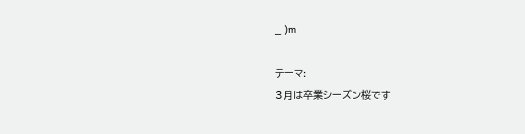_ )m

テーマ:
3月は卒業シーズン桜です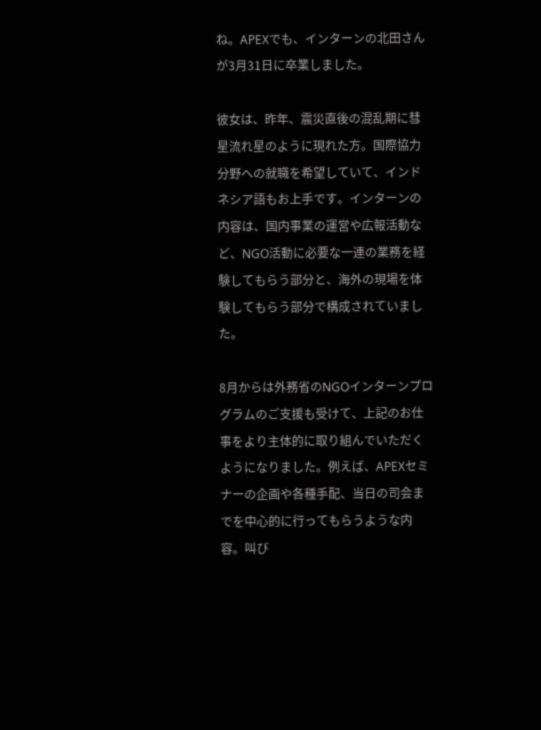ね。APEXでも、インターンの北田さんが3月31日に卒業しました。

彼女は、昨年、震災直後の混乱期に彗星流れ星のように現れた方。国際協力分野への就職を希望していて、インドネシア語もお上手です。インターンの内容は、国内事業の運営や広報活動など、NGO活動に必要な一連の業務を経験してもらう部分と、海外の現場を体験してもらう部分で構成されていました。

8月からは外務省のNGOインターンプログラムのご支援も受けて、上記のお仕事をより主体的に取り組んでいただくようになりました。例えば、APEXセミナーの企画や各種手配、当日の司会までを中心的に行ってもらうような内容。叫び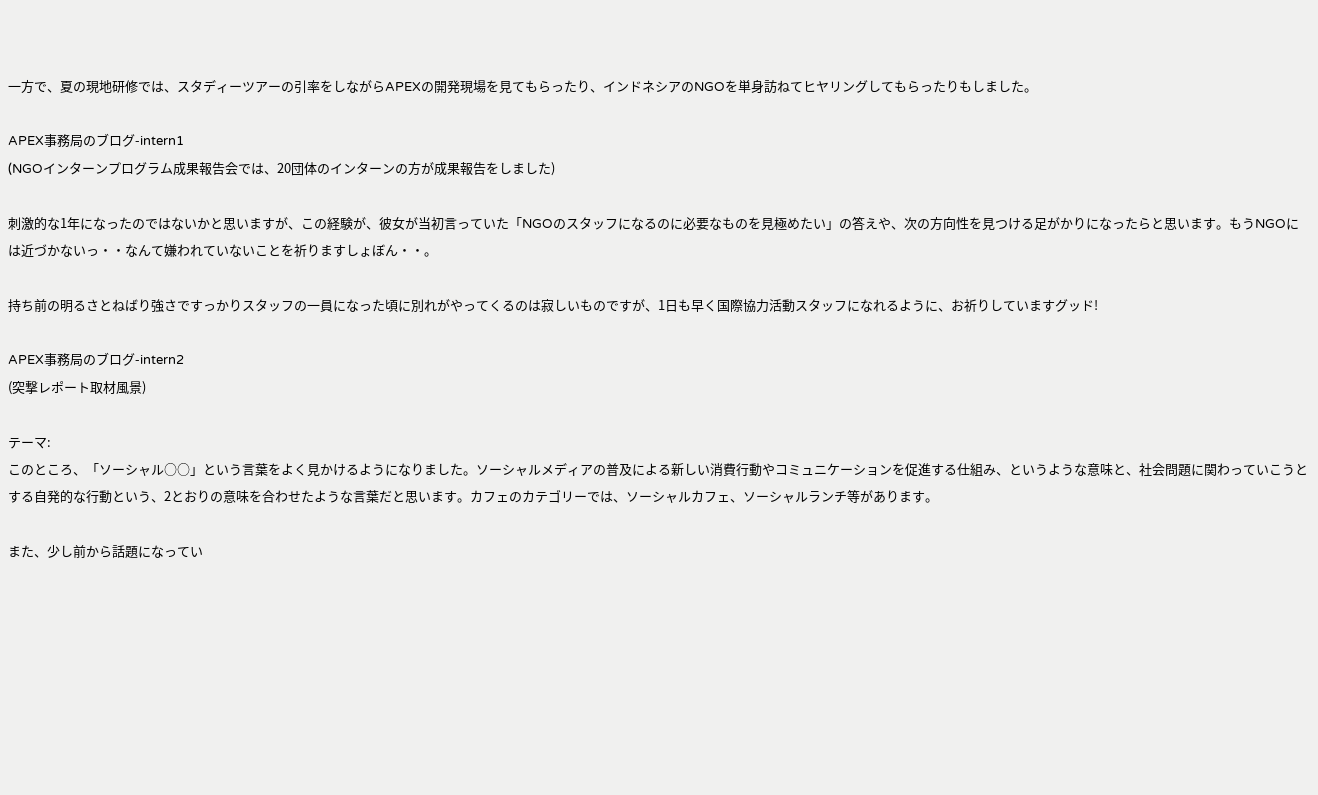一方で、夏の現地研修では、スタディーツアーの引率をしながらAPEXの開発現場を見てもらったり、インドネシアのNGOを単身訪ねてヒヤリングしてもらったりもしました。

APEX事務局のブログ-intern1
(NGOインターンプログラム成果報告会では、20団体のインターンの方が成果報告をしました)

刺激的な1年になったのではないかと思いますが、この経験が、彼女が当初言っていた「NGOのスタッフになるのに必要なものを見極めたい」の答えや、次の方向性を見つける足がかりになったらと思います。もうNGOには近づかないっ・・なんて嫌われていないことを祈りますしょぼん・・。

持ち前の明るさとねばり強さですっかりスタッフの一員になった頃に別れがやってくるのは寂しいものですが、1日も早く国際協力活動スタッフになれるように、お祈りしていますグッド!

APEX事務局のブログ-intern2
(突撃レポート取材風景)

テーマ:
このところ、「ソーシャル○○」という言葉をよく見かけるようになりました。ソーシャルメディアの普及による新しい消費行動やコミュニケーションを促進する仕組み、というような意味と、社会問題に関わっていこうとする自発的な行動という、2とおりの意味を合わせたような言葉だと思います。カフェのカテゴリーでは、ソーシャルカフェ、ソーシャルランチ等があります。

また、少し前から話題になってい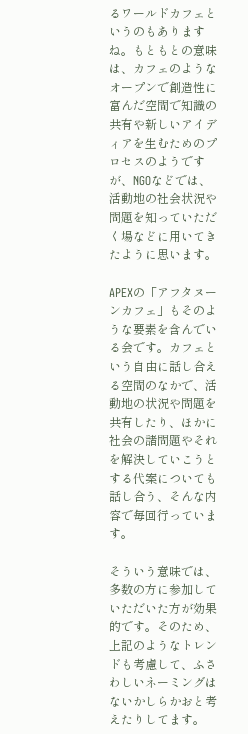るワールドカフェというのもありますね。もともとの意味は、カフェのようなオープンで創造性に富んだ空間で知識の共有や新しいアイディアを生むためのプロセスのようですが、NGOなどでは、活動地の社会状況や問題を知っていただく場などに用いてきたように思います。

APEXの「アフタヌーンカフェ」もそのような要素を含んでいる会です。カフェという自由に話し合える空間のなかで、活動地の状況や問題を共有したり、ほかに社会の諸問題やそれを解決していこうとする代案についても話し合う、そんな内容で毎回行っています。

そういう意味では、多数の方に参加していただいた方が効果的です。そのため、上記のようなトレンドも考慮して、ふさわしいネーミングはないかしらかおと考えたりしてます。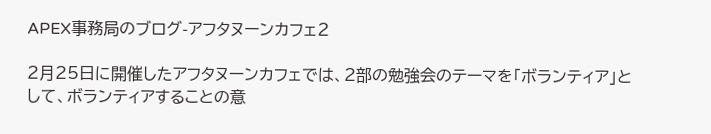APEX事務局のブログ-アフタヌーンカフェ2

2月25日に開催したアフタヌーンカフェでは、2部の勉強会のテーマを「ボランティア」として、ボランティアすることの意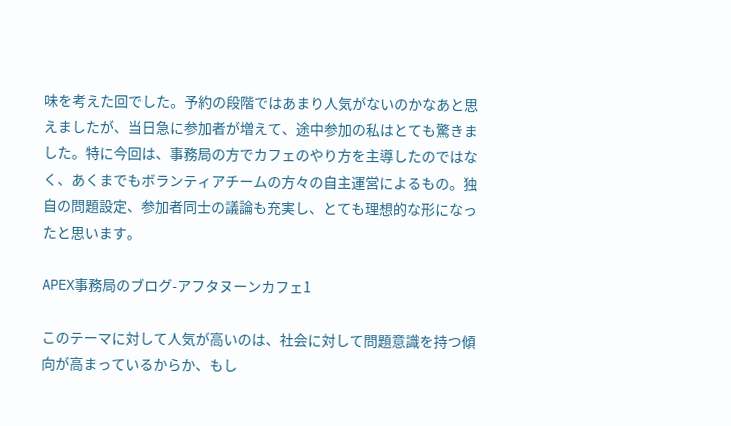味を考えた回でした。予約の段階ではあまり人気がないのかなあと思えましたが、当日急に参加者が増えて、途中参加の私はとても驚きました。特に今回は、事務局の方でカフェのやり方を主導したのではなく、あくまでもボランティアチームの方々の自主運営によるもの。独自の問題設定、参加者同士の議論も充実し、とても理想的な形になったと思います。

APEX事務局のブログ-アフタヌーンカフェ1

このテーマに対して人気が高いのは、社会に対して問題意識を持つ傾向が高まっているからか、もし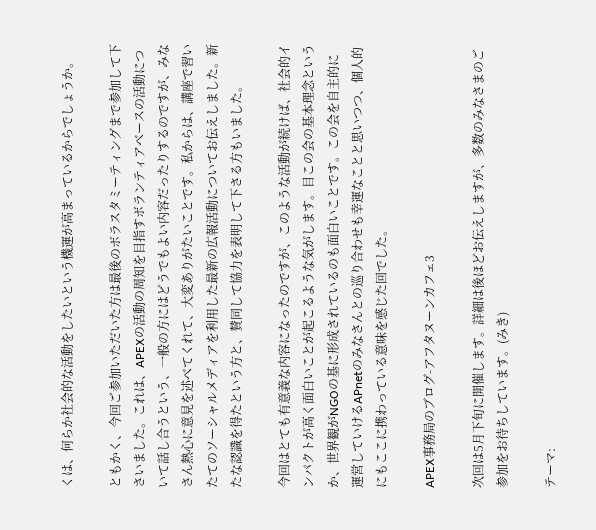くは、何らか社会的な活動をしたいという機運が高まっているからでしょうか。

ともかく、今回ご参加いただいた方は最後のボラスタミーティングまで参加して下さいました。これは、APEXの活動の周知を目指すボランティアベースの活動について話し合うという、一般の方にはどうでもよい内容だったりするのですが、みなさん熱心に意見を述べてくれて、大変ありがたいことです。私からは、講座で習いたてのソーシャルメディアを利用した最新の広報活動についてお伝えしました。新たな認識を得たという方と、賛同して協力を表明して下さる方もいました。

今回はとても有意義な内容になったのですが、このような活動が続けば、社会的インパクトが高く面白いことが起こるような気がします。目この会の基本理念というか、世界観がNGOの基に形成されているのも面白いことです。この会を自主的に運営していけるAPnetのみなさんとの巡り合わせも幸運なことと思いつつ、個人的にもここに携わっている意味を感じた回でした。

APEX事務局のブログ-アフタヌーンカフェ3

次回は5月下旬に開催します。詳細は後ほどお伝えしますが、多数のみなさまのご参加をお待ちしています。(みき)

テーマ: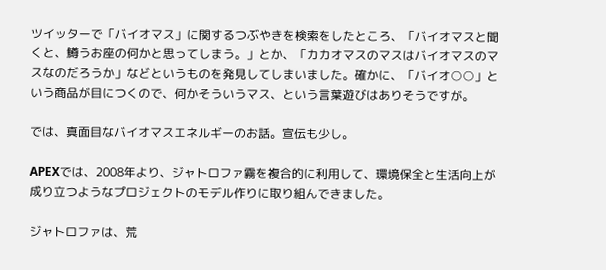ツイッターで「バイオマス」に関するつぶやきを検索をしたところ、「バイオマスと聞くと、鱒うお座の何かと思ってしまう。」とか、「カカオマスのマスはバイオマスのマスなのだろうか」などというものを発見してしまいました。確かに、「バイオ○○」という商品が目につくので、何かそういうマス、という言葉遊びはありそうですが。

では、真面目なバイオマスエネルギーのお話。宣伝も少し。

APEXでは、2008年より、ジャトロファ霧を複合的に利用して、環境保全と生活向上が成り立つようなプロジェクトのモデル作りに取り組んできました。

ジャトロファは、荒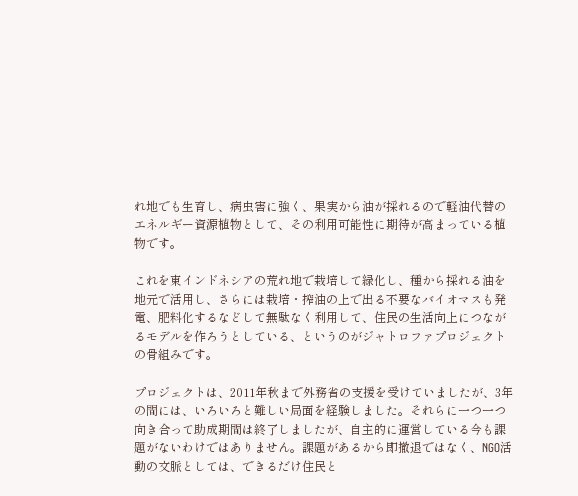れ地でも生育し、病虫害に強く、果実から油が採れるので軽油代替のエネルギー資源植物として、その利用可能性に期待が高まっている植物です。

これを東インドネシアの荒れ地で栽培して緑化し、種から採れる油を地元で活用し、さらには栽培・搾油の上で出る不要なバイオマスも発電、肥料化するなどして無駄なく利用して、住民の生活向上につながるモデルを作ろうとしている、というのがジャトロファプロジェクトの骨組みです。

プロジェクトは、2011年秋まで外務省の支援を受けていましたが、3年の間には、いろいろと難しい局面を経験しました。それらに一つ一つ向き合って助成期間は終了しましたが、自主的に運営している今も課題がないわけではありません。課題があるから即撤退ではなく、NGO活動の文脈としては、できるだけ住民と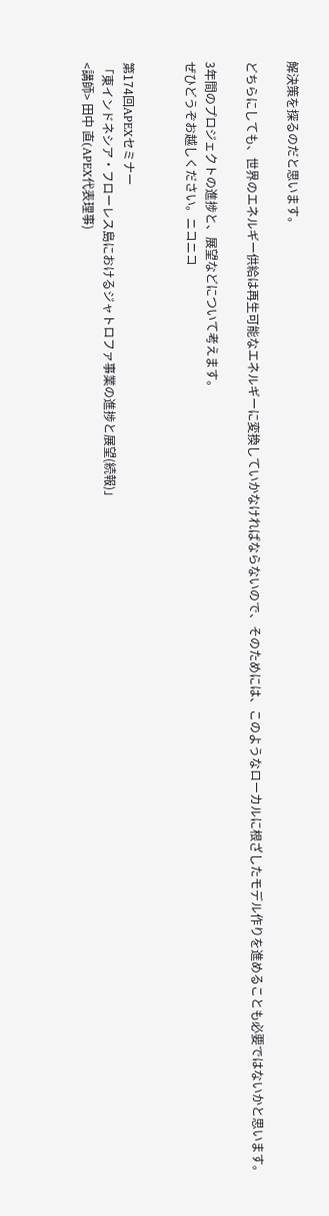解決策を探るのだと思います。

どちらにしても、世界のエネルギー供給は再生可能なエネルギーに変換していかなければならないので、そのためには、このようなローカルに根ざしたモデル作りを進めることも必要ではないかと思います。

3年間のプロジェクトの進捗と、展望などについて考えます。
ぜひどうぞお越しください。ニコニコ


第174回APEXセミナー
「東インドネシア・フローレス島におけるジャトロファ事業の進捗と展望(続報)」
<講師> 田中 直(APEX代表理事)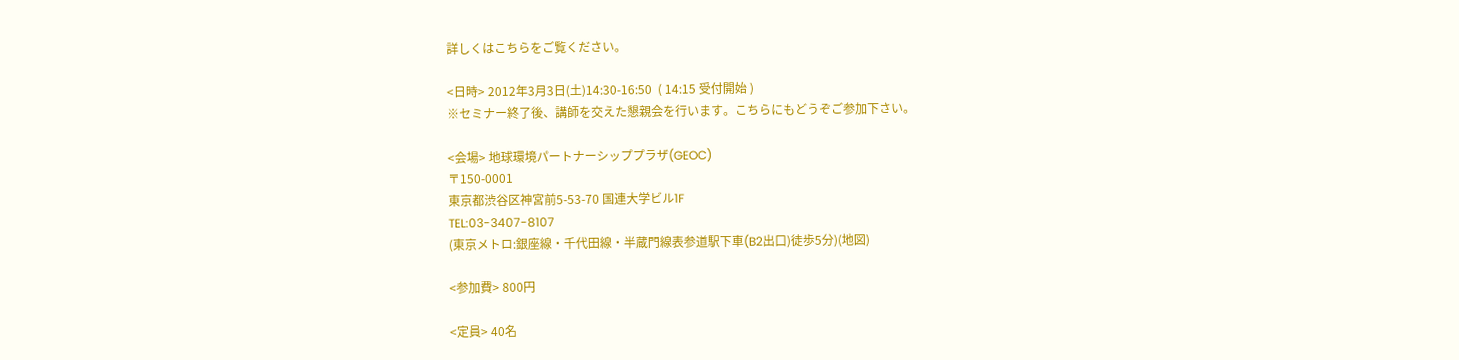詳しくはこちらをご覧ください。

<日時> 2012年3月3日(土)14:30-16:50  ( 14:15 受付開始 )
※セミナー終了後、講師を交えた懇親会を行います。こちらにもどうぞご参加下さい。

<会場> 地球環境パートナーシッププラザ(GEOC)
〒150-0001
東京都渋谷区神宮前5-53-70 国連大学ビル1F
TEL:03-3407-8107
(東京メトロ:銀座線・千代田線・半蔵門線表参道駅下車(B2出口)徒歩5分)(地図)

<参加費> 800円

<定員> 40名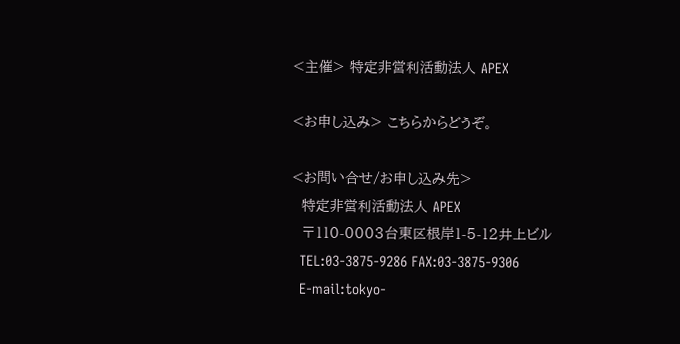<主催> 特定非営利活動法人 APEX

<お申し込み> こちらからどうぞ。

<お問い合せ/お申し込み先>
  特定非営利活動法人 APEX
  〒110-0003台東区根岸1-5-12井上ビル
  TEL:03-3875-9286 FAX:03-3875-9306
  E-mail:tokyo-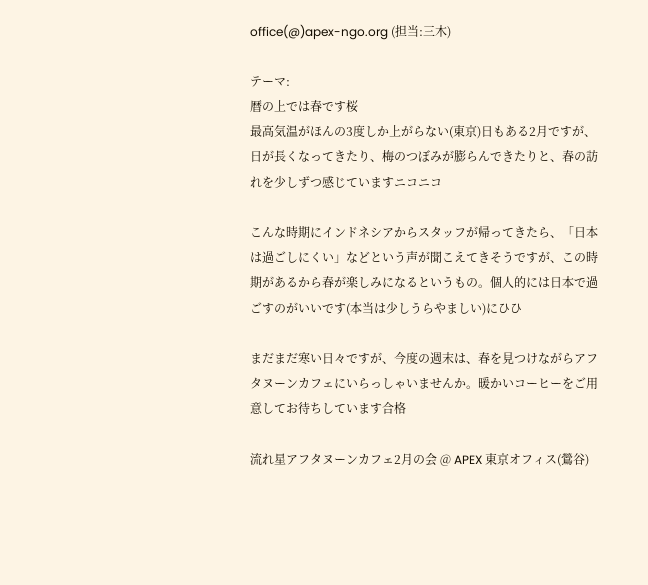office(@)apex-ngo.org (担当:三木)

テーマ:
暦の上では春です桜
最高気温がほんの3度しか上がらない(東京)日もある2月ですが、日が長くなってきたり、梅のつぼみが膨らんできたりと、春の訪れを少しずつ感じていますニコニコ

こんな時期にインドネシアからスタッフが帰ってきたら、「日本は過ごしにくい」などという声が聞こえてきそうですが、この時期があるから春が楽しみになるというもの。個人的には日本で過ごすのがいいです(本当は少しうらやましい)にひひ

まだまだ寒い日々ですが、今度の週末は、春を見つけながらアフタヌーンカフェにいらっしゃいませんか。暖かいコーヒーをご用意してお待ちしています合格

流れ星アフタヌーンカフェ2月の会 @ APEX 東京オフィス(鶯谷)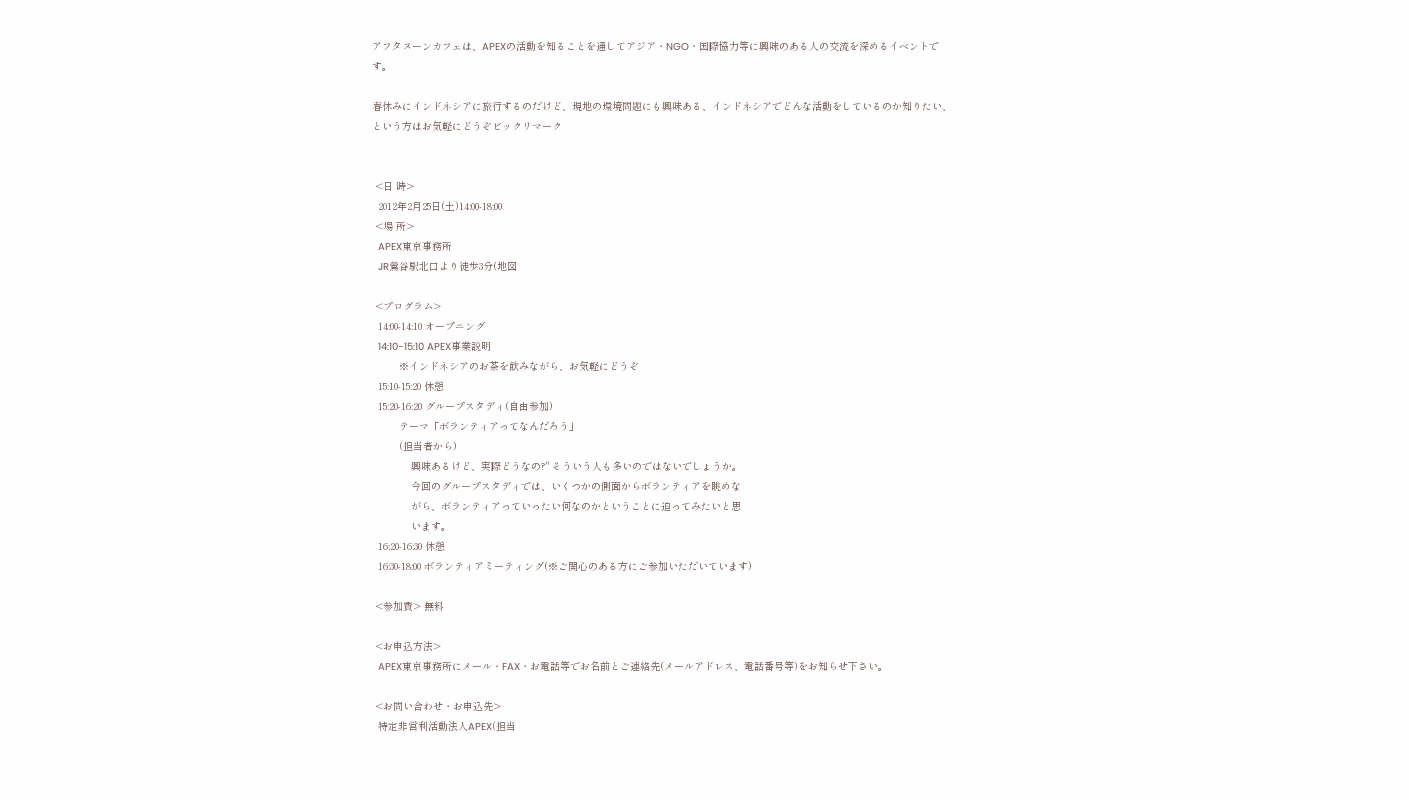アフタヌーンカフェは、APEXの活動を知ることを通してアジア・NGO・国際協力等に興味のある人の交流を深めるイベントです。

春休みにインドネシアに旅行するのだけど、現地の環境問題にも興味ある、インドネシアでどんな活動をしているのか知りたい、という方はお気軽にどうぞビックリマーク


 <日 時>
  2012年2月25日(土)14:00-18:00
 <場 所>
  APEX東京事務所
  JR鶯谷駅北口より徒歩3分(地図

 <プログラム>
  14:00-14:10 オープニング
  14:10-15:10 APEX事業説明
         ※インドネシアのお茶を飲みながら、お気軽にどうぞ
  15:10-15:20 休憩
  15:20-16:20 グループスタディ(自由参加)
         テーマ「ボランティアってなんだろう」
         (担当者から)
             興味あるけど、実際どうなの?" そういう人も多いのではないでしょうか。
             今回のグループスタディでは、いくつかの側面からボランティアを眺めな
             がら、ボランティアっていったい何なのかということに迫ってみたいと思
             います。
  16:20-16:30 休憩
  16:30-18:00 ボランティアミーティング(※ご関心のある方にご参加いただいています)

 <参加費> 無料

 <お申込方法>
  APEX東京事務所にメール・FAX・お電話等でお名前とご連絡先(メールアドレス、電話番号等)をお知らせ下さい。

 <お問い合わせ・お申込先>
  特定非営利活動法人APEX(担当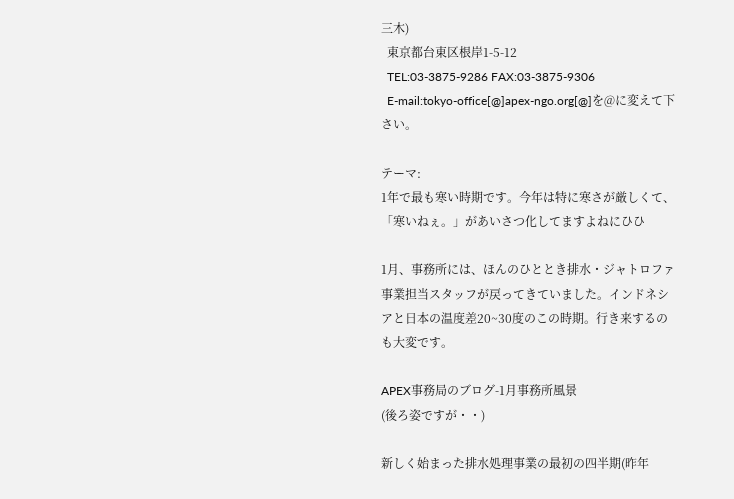三木)
  東京都台東区根岸1-5-12
  TEL:03-3875-9286 FAX:03-3875-9306
  E-mail:tokyo-office[@]apex-ngo.org[@]を@に変えて下さい。

テーマ:
1年で最も寒い時期です。今年は特に寒さが厳しくて、「寒いねぇ。」があいさつ化してますよねにひひ

1月、事務所には、ほんのひととき排水・ジャトロファ事業担当スタッフが戻ってきていました。インドネシアと日本の温度差20~30度のこの時期。行き来するのも大変です。

APEX事務局のブログ-1月事務所風景
(後ろ姿ですが・・)

新しく始まった排水処理事業の最初の四半期(昨年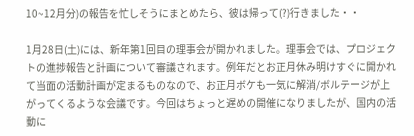10~12月分)の報告を忙しそうにまとめたら、彼は帰って(?)行きました・・

1月28日(土)には、新年第1回目の理事会が開かれました。理事会では、プロジェクトの進捗報告と計画について審議されます。例年だとお正月休み明けすぐに開かれて当面の活動計画が定まるものなので、お正月ボケも一気に解消/ボルテージが上がってくるような会議です。今回はちょっと遅めの開催になりましたが、国内の活動に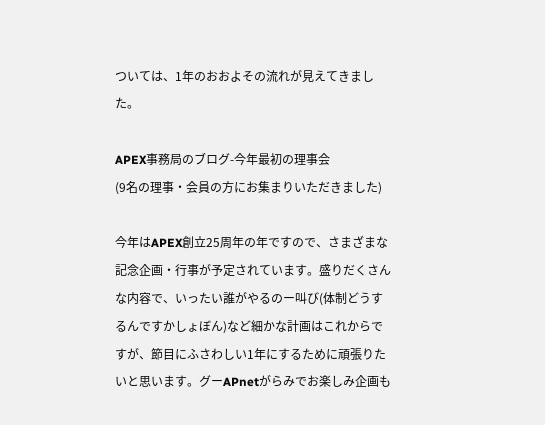ついては、1年のおおよその流れが見えてきました。

APEX事務局のブログ-今年最初の理事会
(9名の理事・会員の方にお集まりいただきました)

今年はAPEX創立25周年の年ですので、さまざまな記念企画・行事が予定されています。盛りだくさんな内容で、いったい誰がやるのー叫び(体制どうするんですかしょぼん)など細かな計画はこれからですが、節目にふさわしい1年にするために頑張りたいと思います。グーAPnetがらみでお楽しみ企画も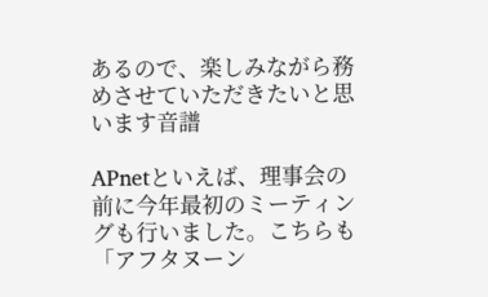あるので、楽しみながら務めさせていただきたいと思います音譜

APnetといえば、理事会の前に今年最初のミーティングも行いました。こちらも「アフタヌーン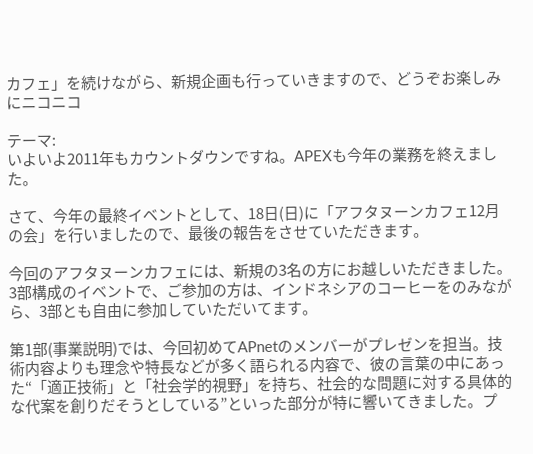カフェ」を続けながら、新規企画も行っていきますので、どうぞお楽しみにニコニコ

テーマ:
いよいよ2011年もカウントダウンですね。APEXも今年の業務を終えました。

さて、今年の最終イベントとして、18日(日)に「アフタヌーンカフェ12月の会」を行いましたので、最後の報告をさせていただきます。

今回のアフタヌーンカフェには、新規の3名の方にお越しいただきました。3部構成のイベントで、ご参加の方は、インドネシアのコーヒーをのみながら、3部とも自由に参加していただいてます。

第1部(事業説明)では、今回初めてAPnetのメンバーがプレゼンを担当。技術内容よりも理念や特長などが多く語られる内容で、彼の言葉の中にあった“「適正技術」と「社会学的視野」を持ち、社会的な問題に対する具体的な代案を創りだそうとしている”といった部分が特に響いてきました。プ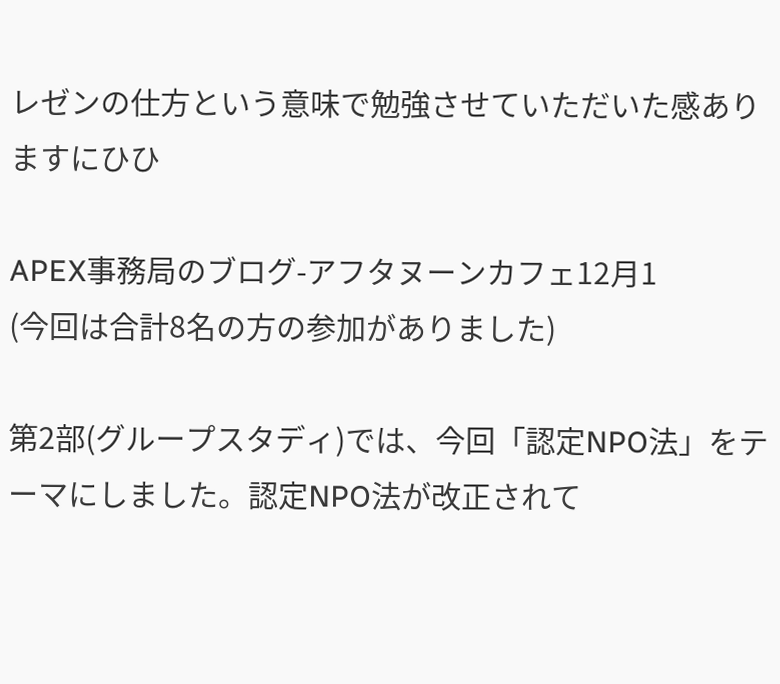レゼンの仕方という意味で勉強させていただいた感ありますにひひ

APEX事務局のブログ-アフタヌーンカフェ12月1
(今回は合計8名の方の参加がありました)

第2部(グループスタディ)では、今回「認定NPO法」をテーマにしました。認定NPO法が改正されて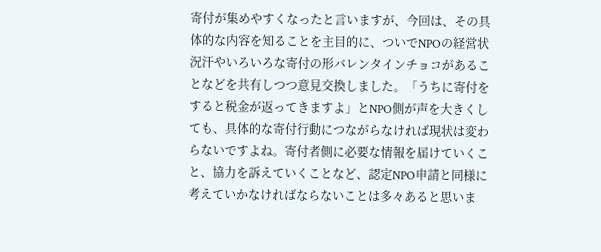寄付が集めやすくなったと言いますが、今回は、その具体的な内容を知ることを主目的に、ついでNPOの経営状況汗やいろいろな寄付の形バレンタインチョコがあることなどを共有しつつ意見交換しました。「うちに寄付をすると税金が返ってきますよ」とNPO側が声を大きくしても、具体的な寄付行動につながらなければ現状は変わらないですよね。寄付者側に必要な情報を届けていくこと、協力を訴えていくことなど、認定NPO申請と同様に考えていかなければならないことは多々あると思いま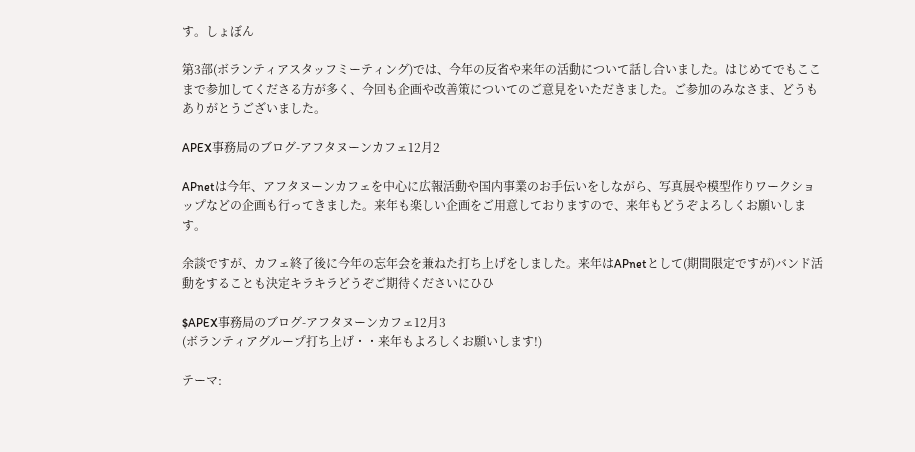す。しょぼん

第3部(ボランティアスタッフミーティング)では、今年の反省や来年の活動について話し合いました。はじめてでもここまで参加してくださる方が多く、今回も企画や改善策についてのご意見をいただきました。ご参加のみなさま、どうもありがとうございました。

APEX事務局のブログ-アフタヌーンカフェ12月2

APnetは今年、アフタヌーンカフェを中心に広報活動や国内事業のお手伝いをしながら、写真展や模型作りワークショップなどの企画も行ってきました。来年も楽しい企画をご用意しておりますので、来年もどうぞよろしくお願いします。

余談ですが、カフェ終了後に今年の忘年会を兼ねた打ち上げをしました。来年はAPnetとして(期間限定ですが)バンド活動をすることも決定キラキラどうぞご期待くださいにひひ

$APEX事務局のブログ-アフタヌーンカフェ12月3
(ボランティアグループ打ち上げ・・来年もよろしくお願いします!)

テーマ: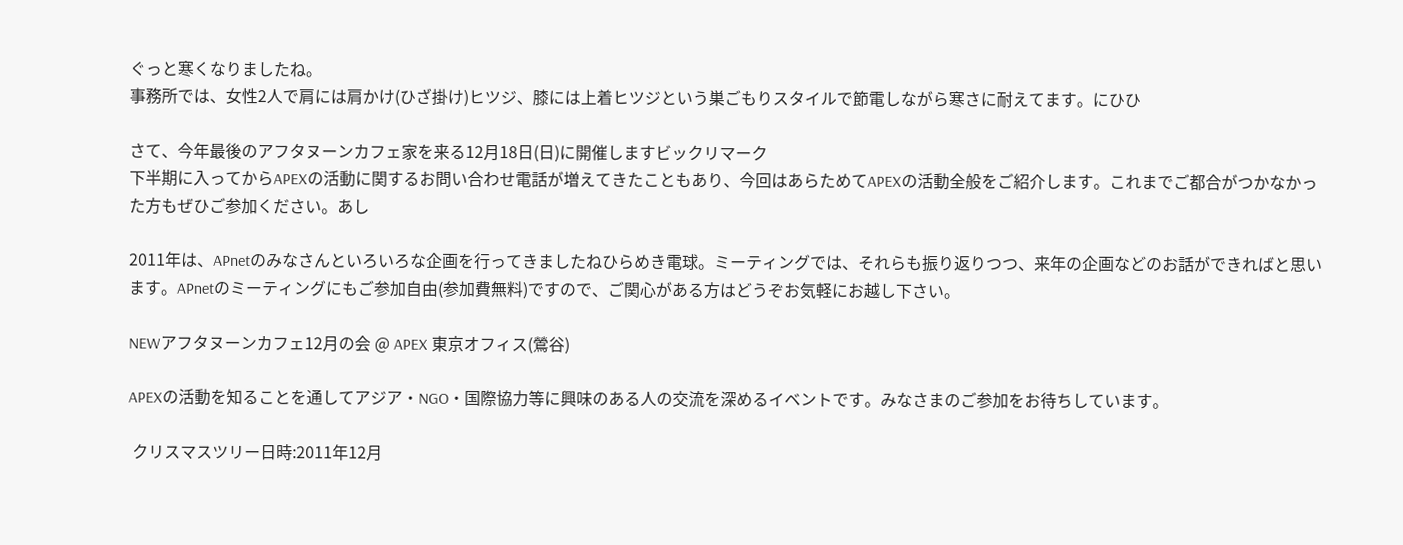ぐっと寒くなりましたね。
事務所では、女性2人で肩には肩かけ(ひざ掛け)ヒツジ、膝には上着ヒツジという巣ごもりスタイルで節電しながら寒さに耐えてます。にひひ

さて、今年最後のアフタヌーンカフェ家を来る12月18日(日)に開催しますビックリマーク
下半期に入ってからAPEXの活動に関するお問い合わせ電話が増えてきたこともあり、今回はあらためてAPEXの活動全般をご紹介します。これまでご都合がつかなかった方もぜひご参加ください。あし

2011年は、APnetのみなさんといろいろな企画を行ってきましたねひらめき電球。ミーティングでは、それらも振り返りつつ、来年の企画などのお話ができればと思います。APnetのミーティングにもご参加自由(参加費無料)ですので、ご関心がある方はどうぞお気軽にお越し下さい。

NEWアフタヌーンカフェ12月の会 @ APEX 東京オフィス(鶯谷)

APEXの活動を知ることを通してアジア・NGO・国際協力等に興味のある人の交流を深めるイベントです。みなさまのご参加をお待ちしています。

 クリスマスツリー日時:2011年12月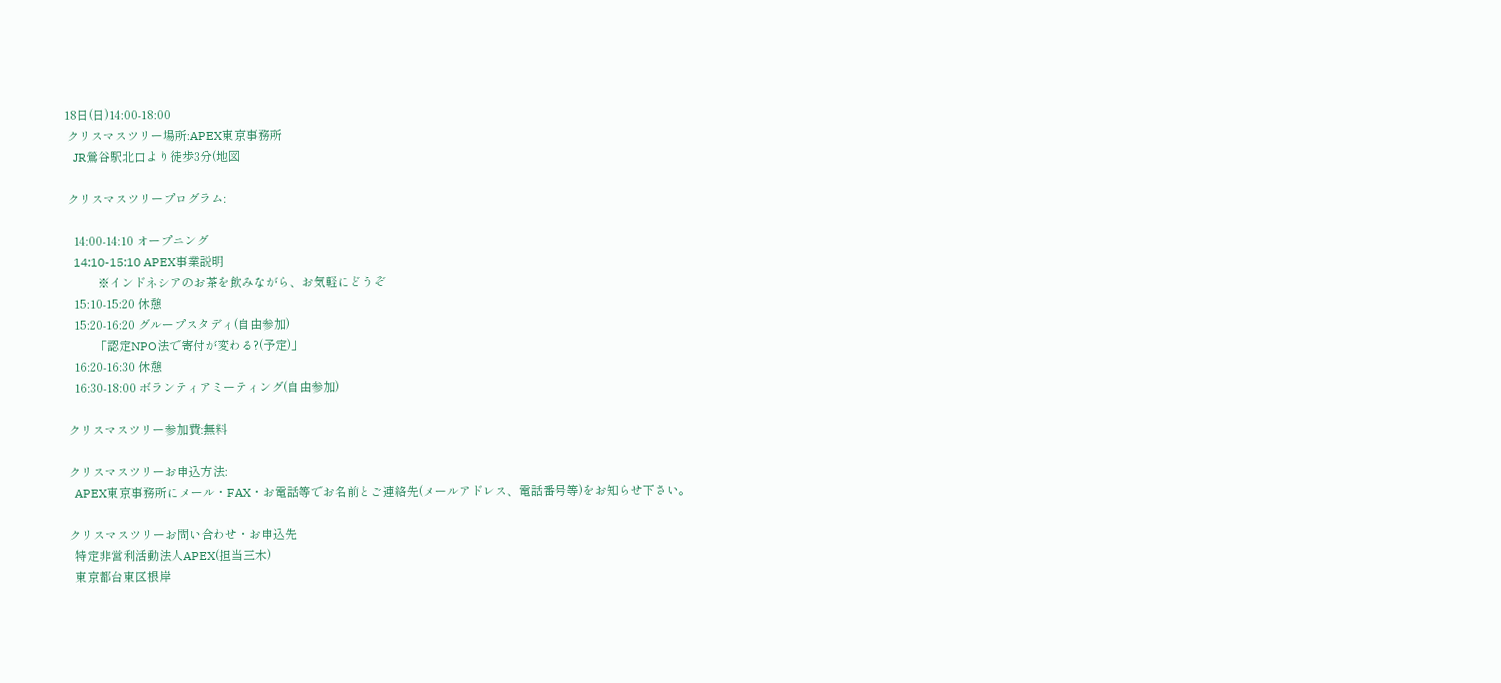18日(日)14:00-18:00
 クリスマスツリー場所:APEX東京事務所
   JR鶯谷駅北口より徒歩3分(地図

 クリスマスツリープログラム:

   14:00-14:10 オープニング
   14:10-15:10 APEX事業説明
           ※インドネシアのお茶を飲みながら、お気軽にどうぞ
   15:10-15:20 休憩
   15:20-16:20 グループスタディ(自由参加)
          「認定NPO法で寄付が変わる?(予定)」
   16:20-16:30 休憩
   16:30-18:00 ボランティアミーティング(自由参加)

 クリスマスツリー参加費:無料

 クリスマスツリーお申込方法:
   APEX東京事務所にメール・FAX・お電話等でお名前とご連絡先(メールアドレス、電話番号等)をお知らせ下さい。

 クリスマスツリーお問い合わせ・お申込先
   特定非営利活動法人APEX(担当三木)
   東京都台東区根岸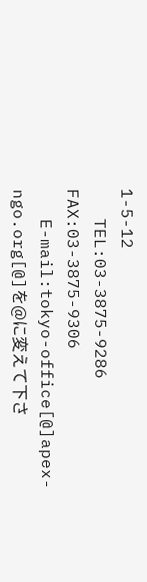1-5-12
   TEL:03-3875-9286 FAX:03-3875-9306
   E-mail:tokyo-office[@]apex-ngo.org[@]を@に変えて下さ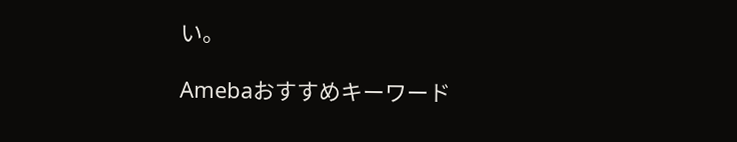い。

Amebaおすすめキーワード